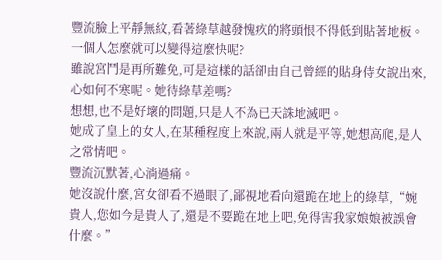豐流臉上平靜無紋,看著綠草越發愧疚的將頭恨不得低到貼著地板。
一個人怎麼就可以變得這麼快呢?
雖說宮鬥是再所難免,可是這樣的話卻由自己曾經的貼身侍女說出來,心如何不寒呢。她待綠草差嗎?
想想,也不是好壞的問題,只是人不為已天誅地滅吧。
她成了皇上的女人,在某種程度上來說,兩人就是平等,她想高爬,是人之常情吧。
豐流沉默著,心淌過痛。
她沒說什麼,宮女卻看不過眼了,鄙視地看向還跪在地上的綠草,“婉貴人,您如今是貴人了,還是不要跪在地上吧,免得害我家娘娘被誤會什麼。”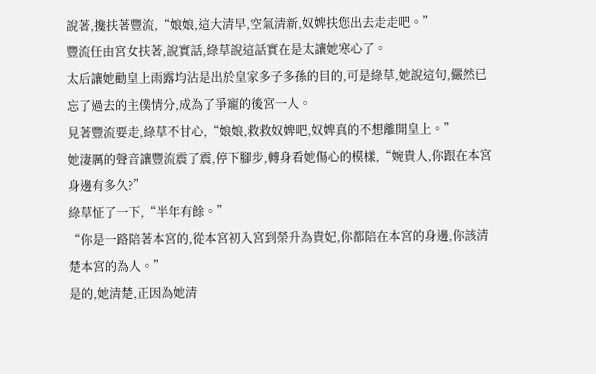說著,攙扶著豐流,“娘娘,這大清早,空氣清新,奴婢扶您出去走走吧。”
豐流任由宮女扶著,說實話,綠草說這話實在是太讓她寒心了。
太后讓她勸皇上雨露均沾是出於皇家多子多孫的目的,可是綠草,她說這句,儼然已忘了過去的主僕情分,成為了爭寵的後宮一人。
見著豐流要走,綠草不甘心,“娘娘,救救奴婢吧,奴婢真的不想離開皇上。”
她淒厲的聲音讓豐流震了震,停下腳步,轉身看她傷心的模樣,“婉貴人,你跟在本宮身邊有多久?”
綠草怔了一下,“半年有餘。”
“你是一路陪著本宮的,從本宮初入宮到榮升為貴妃,你都陪在本宮的身邊,你該清楚本宮的為人。”
是的,她清楚,正因為她清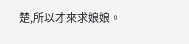楚,所以才來求娘娘。